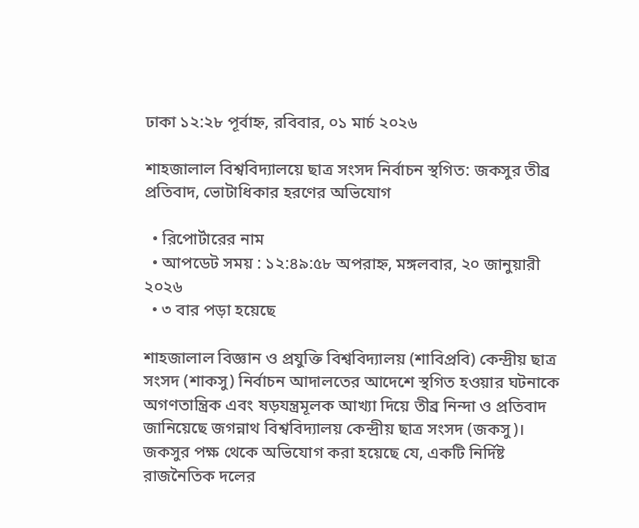ঢাকা ১২:২৮ পূর্বাহ্ন, রবিবার, ০১ মার্চ ২০২৬

শাহজালাল বিশ্ববিদ্যালয়ে ছাত্র সংসদ নির্বাচন স্থগিত: জকসুর তীব্র প্রতিবাদ, ভোটাধিকার হরণের অভিযোগ

  • রিপোর্টারের নাম
  • আপডেট সময় : ১২:৪৯:৫৮ অপরাহ্ন, মঙ্গলবার, ২০ জানুয়ারী ২০২৬
  • ৩ বার পড়া হয়েছে

শাহজালাল বিজ্ঞান ও প্রযুক্তি বিশ্ববিদ্যালয় (শাবিপ্রবি) কেন্দ্রীয় ছাত্র সংসদ (শাকসু) নির্বাচন আদালতের আদেশে স্থগিত হওয়ার ঘটনাকে অগণতান্ত্রিক এবং ষড়যন্ত্রমূলক আখ্যা দিয়ে তীব্র নিন্দা ও প্রতিবাদ জানিয়েছে জগন্নাথ বিশ্ববিদ্যালয় কেন্দ্রীয় ছাত্র সংসদ (জকসু)। জকসুর পক্ষ থেকে অভিযোগ করা হয়েছে যে, একটি নির্দিষ্ট রাজনৈতিক দলের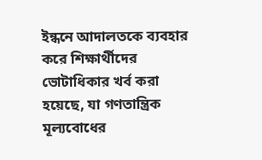ইন্ধনে আদালতকে ব্যবহার করে শিক্ষার্থীদের ভোটাধিকার খর্ব করা হয়েছে, যা গণতান্ত্রিক মূল্যবোধের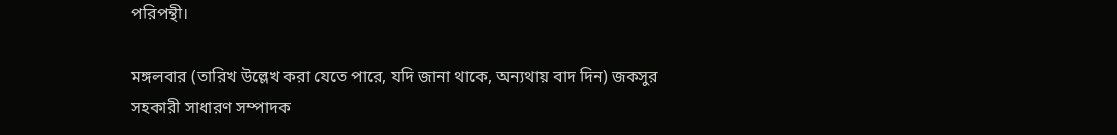পরিপন্থী।

মঙ্গলবার (তারিখ উল্লেখ করা যেতে পারে, যদি জানা থাকে, অন্যথায় বাদ দিন) জকসুর সহকারী সাধারণ সম্পাদক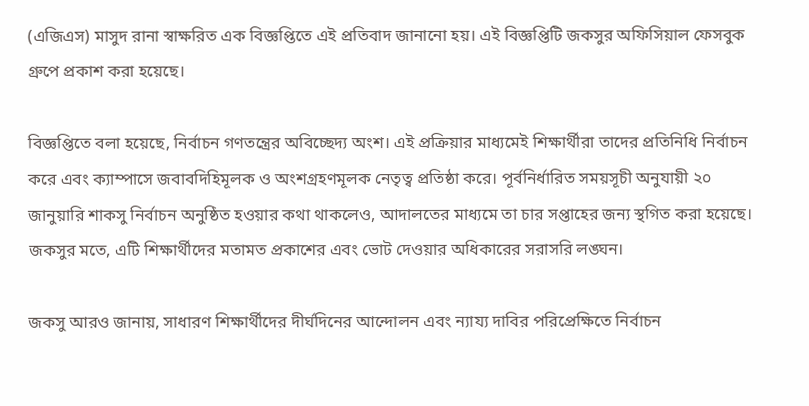(এজিএস) মাসুদ রানা স্বাক্ষরিত এক বিজ্ঞপ্তিতে এই প্রতিবাদ জানানো হয়। এই বিজ্ঞপ্তিটি জকসুর অফিসিয়াল ফেসবুক গ্রুপে প্রকাশ করা হয়েছে।

বিজ্ঞপ্তিতে বলা হয়েছে, নির্বাচন গণতন্ত্রের অবিচ্ছেদ্য অংশ। এই প্রক্রিয়ার মাধ্যমেই শিক্ষার্থীরা তাদের প্রতিনিধি নির্বাচন করে এবং ক্যাম্পাসে জবাবদিহিমূলক ও অংশগ্রহণমূলক নেতৃত্ব প্রতিষ্ঠা করে। পূর্বনির্ধারিত সময়সূচী অনুযায়ী ২০ জানুয়ারি শাকসু নির্বাচন অনুষ্ঠিত হওয়ার কথা থাকলেও, আদালতের মাধ্যমে তা চার সপ্তাহের জন্য স্থগিত করা হয়েছে। জকসুর মতে, এটি শিক্ষার্থীদের মতামত প্রকাশের এবং ভোট দেওয়ার অধিকারের সরাসরি লঙ্ঘন।

জকসু আরও জানায়, সাধারণ শিক্ষার্থীদের দীর্ঘদিনের আন্দোলন এবং ন্যায্য দাবির পরিপ্রেক্ষিতে নির্বাচন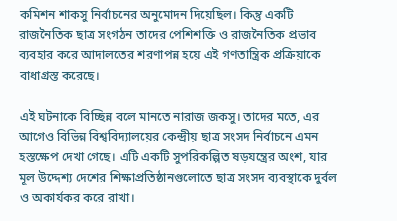কমিশন শাকসু নির্বাচনের অনুমোদন দিয়েছিল। কিন্তু একটি রাজনৈতিক ছাত্র সংগঠন তাদের পেশিশক্তি ও রাজনৈতিক প্রভাব ব্যবহার করে আদালতের শরণাপন্ন হয়ে এই গণতান্ত্রিক প্রক্রিয়াকে বাধাগ্রস্ত করেছে।

এই ঘটনাকে বিচ্ছিন্ন বলে মানতে নারাজ জকসু। তাদের মতে, এর আগেও বিভিন্ন বিশ্ববিদ্যালয়ের কেন্দ্রীয় ছাত্র সংসদ নির্বাচনে এমন হস্তক্ষেপ দেখা গেছে। এটি একটি সুপরিকল্পিত ষড়যন্ত্রের অংশ, যার মূল উদ্দেশ্য দেশের শিক্ষাপ্রতিষ্ঠানগুলোতে ছাত্র সংসদ ব্যবস্থাকে দুর্বল ও অকার্যকর করে রাখা।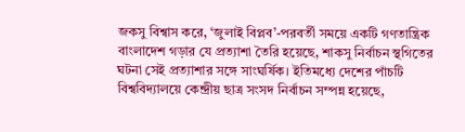জকসু বিশ্বাস করে, ‘জুলাই বিপ্লব’-পরবর্তী সময়ে একটি গণতান্ত্রিক বাংলাদেশ গড়ার যে প্রত্যাশা তৈরি হয়েছে, শাকসু নির্বাচন স্থগিতের ঘটনা সেই প্রত্যাশার সঙ্গে সাংঘর্ষিক। ইতিমধ্যে দেশের পাঁচটি বিশ্ববিদ্যালয়ে কেন্দ্রীয় ছাত্র সংসদ নির্বাচন সম্পন্ন হয়েছে,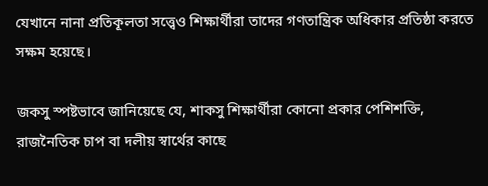যেখানে নানা প্রতিকূলতা সত্ত্বেও শিক্ষার্থীরা তাদের গণতান্ত্রিক অধিকার প্রতিষ্ঠা করতে সক্ষম হয়েছে।

জকসু স্পষ্টভাবে জানিয়েছে যে, শাকসু শিক্ষার্থীরা কোনো প্রকার পেশিশক্তি, রাজনৈতিক চাপ বা দলীয় স্বার্থের কাছে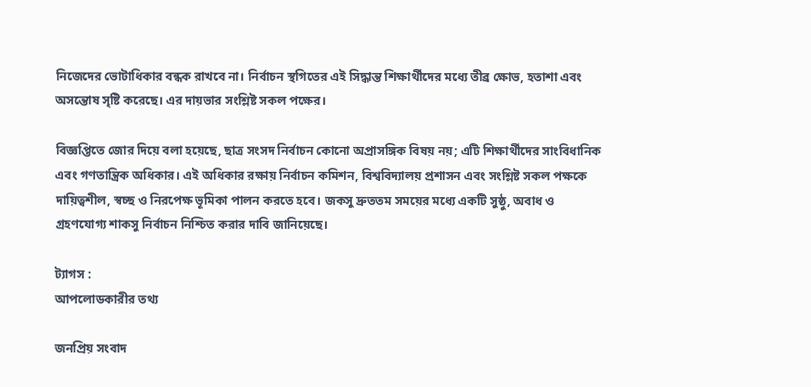নিজেদের ভোটাধিকার বন্ধক রাখবে না। নির্বাচন স্থগিতের এই সিদ্ধান্ত শিক্ষার্থীদের মধ্যে তীব্র ক্ষোভ, হতাশা এবং অসন্তোষ সৃষ্টি করেছে। এর দায়ভার সংশ্লিষ্ট সকল পক্ষের।

বিজ্ঞপ্তিতে জোর দিয়ে বলা হয়েছে, ছাত্র সংসদ নির্বাচন কোনো অপ্রাসঙ্গিক বিষয় নয়; এটি শিক্ষার্থীদের সাংবিধানিক এবং গণতান্ত্রিক অধিকার। এই অধিকার রক্ষায় নির্বাচন কমিশন, বিশ্ববিদ্যালয় প্রশাসন এবং সংশ্লিষ্ট সকল পক্ষকে দায়িত্বশীল, স্বচ্ছ ও নিরপেক্ষ ভূমিকা পালন করতে হবে। জকসু দ্রুততম সময়ের মধ্যে একটি সুষ্ঠু, অবাধ ও গ্রহণযোগ্য শাকসু নির্বাচন নিশ্চিত করার দাবি জানিয়েছে।

ট্যাগস :
আপলোডকারীর তথ্য

জনপ্রিয় সংবাদ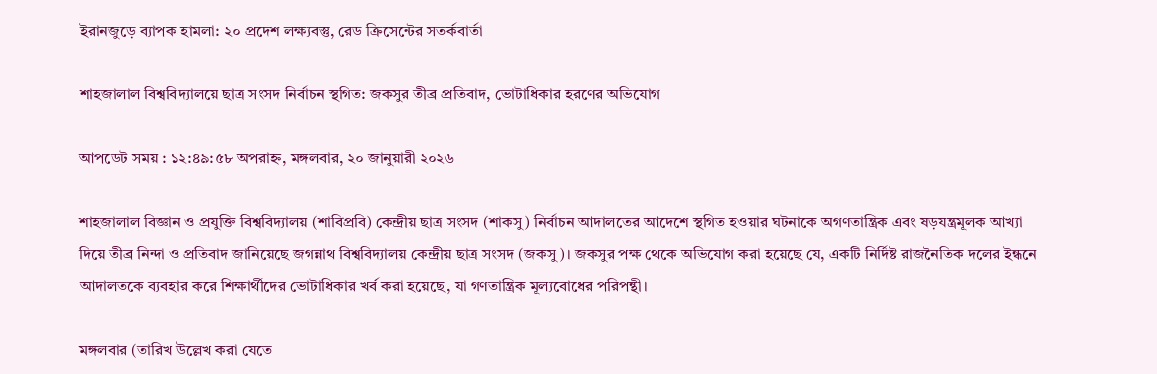ইরানজুড়ে ব্যাপক হামলা: ২০ প্রদেশ লক্ষ্যবস্তু, রেড ক্রিসেন্টের সতর্কবার্তা

শাহজালাল বিশ্ববিদ্যালয়ে ছাত্র সংসদ নির্বাচন স্থগিত: জকসুর তীব্র প্রতিবাদ, ভোটাধিকার হরণের অভিযোগ

আপডেট সময় : ১২:৪৯:৫৮ অপরাহ্ন, মঙ্গলবার, ২০ জানুয়ারী ২০২৬

শাহজালাল বিজ্ঞান ও প্রযুক্তি বিশ্ববিদ্যালয় (শাবিপ্রবি) কেন্দ্রীয় ছাত্র সংসদ (শাকসু) নির্বাচন আদালতের আদেশে স্থগিত হওয়ার ঘটনাকে অগণতান্ত্রিক এবং ষড়যন্ত্রমূলক আখ্যা দিয়ে তীব্র নিন্দা ও প্রতিবাদ জানিয়েছে জগন্নাথ বিশ্ববিদ্যালয় কেন্দ্রীয় ছাত্র সংসদ (জকসু)। জকসুর পক্ষ থেকে অভিযোগ করা হয়েছে যে, একটি নির্দিষ্ট রাজনৈতিক দলের ইন্ধনে আদালতকে ব্যবহার করে শিক্ষার্থীদের ভোটাধিকার খর্ব করা হয়েছে, যা গণতান্ত্রিক মূল্যবোধের পরিপন্থী।

মঙ্গলবার (তারিখ উল্লেখ করা যেতে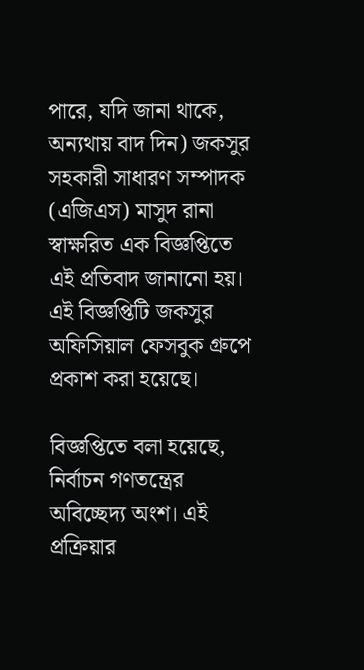পারে, যদি জানা থাকে, অন্যথায় বাদ দিন) জকসুর সহকারী সাধারণ সম্পাদক (এজিএস) মাসুদ রানা স্বাক্ষরিত এক বিজ্ঞপ্তিতে এই প্রতিবাদ জানানো হয়। এই বিজ্ঞপ্তিটি জকসুর অফিসিয়াল ফেসবুক গ্রুপে প্রকাশ করা হয়েছে।

বিজ্ঞপ্তিতে বলা হয়েছে, নির্বাচন গণতন্ত্রের অবিচ্ছেদ্য অংশ। এই প্রক্রিয়ার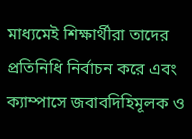মাধ্যমেই শিক্ষার্থীরা তাদের প্রতিনিধি নির্বাচন করে এবং ক্যাম্পাসে জবাবদিহিমূলক ও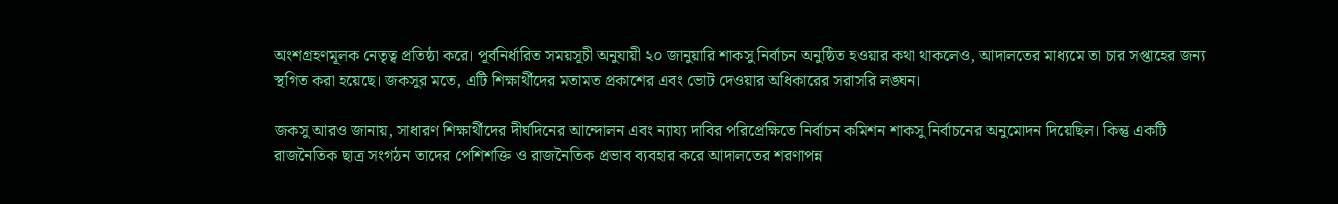অংশগ্রহণমূলক নেতৃত্ব প্রতিষ্ঠা করে। পূর্বনির্ধারিত সময়সূচী অনুযায়ী ২০ জানুয়ারি শাকসু নির্বাচন অনুষ্ঠিত হওয়ার কথা থাকলেও, আদালতের মাধ্যমে তা চার সপ্তাহের জন্য স্থগিত করা হয়েছে। জকসুর মতে, এটি শিক্ষার্থীদের মতামত প্রকাশের এবং ভোট দেওয়ার অধিকারের সরাসরি লঙ্ঘন।

জকসু আরও জানায়, সাধারণ শিক্ষার্থীদের দীর্ঘদিনের আন্দোলন এবং ন্যায্য দাবির পরিপ্রেক্ষিতে নির্বাচন কমিশন শাকসু নির্বাচনের অনুমোদন দিয়েছিল। কিন্তু একটি রাজনৈতিক ছাত্র সংগঠন তাদের পেশিশক্তি ও রাজনৈতিক প্রভাব ব্যবহার করে আদালতের শরণাপন্ন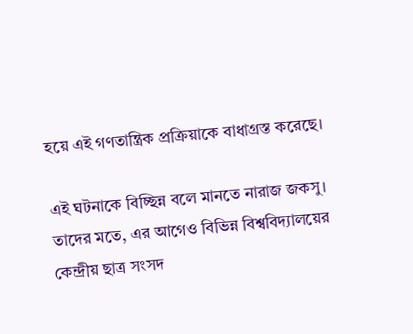হয়ে এই গণতান্ত্রিক প্রক্রিয়াকে বাধাগ্রস্ত করেছে।

এই ঘটনাকে বিচ্ছিন্ন বলে মানতে নারাজ জকসু। তাদের মতে, এর আগেও বিভিন্ন বিশ্ববিদ্যালয়ের কেন্দ্রীয় ছাত্র সংসদ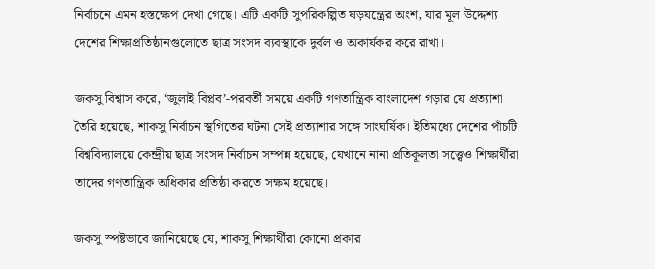নির্বাচনে এমন হস্তক্ষেপ দেখা গেছে। এটি একটি সুপরিকল্পিত ষড়যন্ত্রের অংশ, যার মূল উদ্দেশ্য দেশের শিক্ষাপ্রতিষ্ঠানগুলোতে ছাত্র সংসদ ব্যবস্থাকে দুর্বল ও অকার্যকর করে রাখা।

জকসু বিশ্বাস করে, ‘জুলাই বিপ্লব’-পরবর্তী সময়ে একটি গণতান্ত্রিক বাংলাদেশ গড়ার যে প্রত্যাশা তৈরি হয়েছে, শাকসু নির্বাচন স্থগিতের ঘটনা সেই প্রত্যাশার সঙ্গে সাংঘর্ষিক। ইতিমধ্যে দেশের পাঁচটি বিশ্ববিদ্যালয়ে কেন্দ্রীয় ছাত্র সংসদ নির্বাচন সম্পন্ন হয়েছে, যেখানে নানা প্রতিকূলতা সত্ত্বেও শিক্ষার্থীরা তাদের গণতান্ত্রিক অধিকার প্রতিষ্ঠা করতে সক্ষম হয়েছে।

জকসু স্পষ্টভাবে জানিয়েছে যে, শাকসু শিক্ষার্থীরা কোনো প্রকার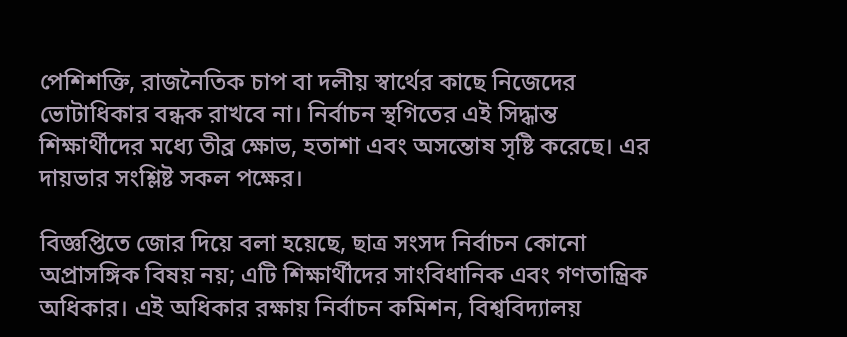পেশিশক্তি, রাজনৈতিক চাপ বা দলীয় স্বার্থের কাছে নিজেদের ভোটাধিকার বন্ধক রাখবে না। নির্বাচন স্থগিতের এই সিদ্ধান্ত শিক্ষার্থীদের মধ্যে তীব্র ক্ষোভ, হতাশা এবং অসন্তোষ সৃষ্টি করেছে। এর দায়ভার সংশ্লিষ্ট সকল পক্ষের।

বিজ্ঞপ্তিতে জোর দিয়ে বলা হয়েছে, ছাত্র সংসদ নির্বাচন কোনো অপ্রাসঙ্গিক বিষয় নয়; এটি শিক্ষার্থীদের সাংবিধানিক এবং গণতান্ত্রিক অধিকার। এই অধিকার রক্ষায় নির্বাচন কমিশন, বিশ্ববিদ্যালয়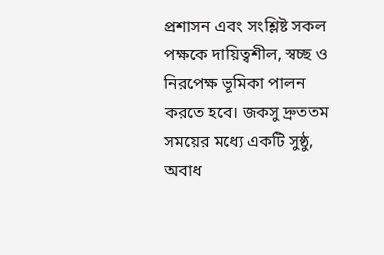প্রশাসন এবং সংশ্লিষ্ট সকল পক্ষকে দায়িত্বশীল, স্বচ্ছ ও নিরপেক্ষ ভূমিকা পালন করতে হবে। জকসু দ্রুততম সময়ের মধ্যে একটি সুষ্ঠু, অবাধ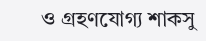ও গ্রহণযোগ্য শাকসু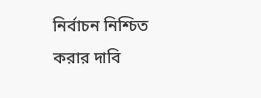নির্বাচন নিশ্চিত করার দাবি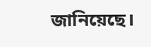জানিয়েছে।